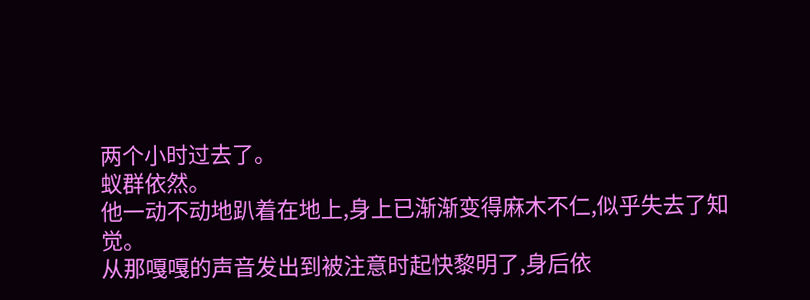两个小时过去了。
蚁群依然。
他一动不动地趴着在地上,身上已渐渐变得麻木不仁,似乎失去了知觉。
从那嘎嘎的声音发出到被注意时起快黎明了,身后依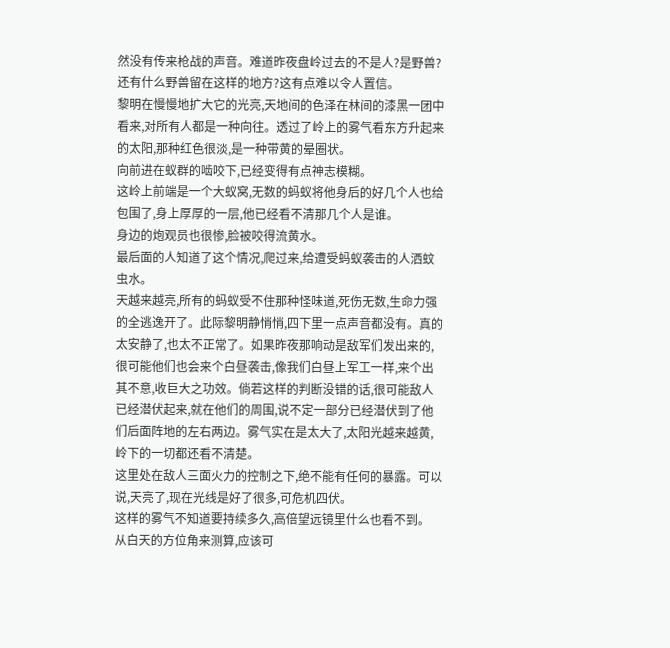然没有传来枪战的声音。难道昨夜盘岭过去的不是人?是野兽?
还有什么野兽留在这样的地方?这有点难以令人置信。
黎明在慢慢地扩大它的光亮,天地间的色泽在林间的漆黑一团中看来,对所有人都是一种向往。透过了岭上的雾气看东方升起来的太阳,那种红色很淡,是一种带黄的晕圈状。
向前进在蚁群的啮咬下,已经变得有点神志模糊。
这岭上前端是一个大蚁窝,无数的蚂蚁将他身后的好几个人也给包围了,身上厚厚的一层,他已经看不清那几个人是谁。
身边的炮观员也很惨,脸被咬得流黄水。
最后面的人知道了这个情况,爬过来,给遭受蚂蚁袭击的人洒蚊虫水。
天越来越亮,所有的蚂蚁受不住那种怪味道,死伤无数,生命力强的全逃逸开了。此际黎明静悄悄,四下里一点声音都没有。真的太安静了,也太不正常了。如果昨夜那响动是敌军们发出来的,很可能他们也会来个白昼袭击,像我们白昼上军工一样,来个出其不意,收巨大之功效。倘若这样的判断没错的话,很可能敌人已经潜伏起来,就在他们的周围,说不定一部分已经潜伏到了他们后面阵地的左右两边。雾气实在是太大了,太阳光越来越黄,岭下的一切都还看不清楚。
这里处在敌人三面火力的控制之下,绝不能有任何的暴露。可以说,天亮了,现在光线是好了很多,可危机四伏。
这样的雾气不知道要持续多久,高倍望远镜里什么也看不到。
从白天的方位角来测算,应该可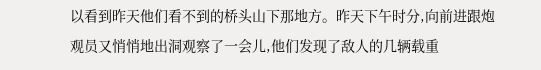以看到昨天他们看不到的桥头山下那地方。昨天下午时分,向前进跟炮观员又悄悄地出洞观察了一会儿,他们发现了敌人的几辆载重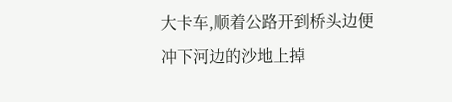大卡车,顺着公路开到桥头边便冲下河边的沙地上掉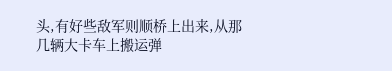头,有好些敌军则顺桥上出来,从那几辆大卡车上搬运弹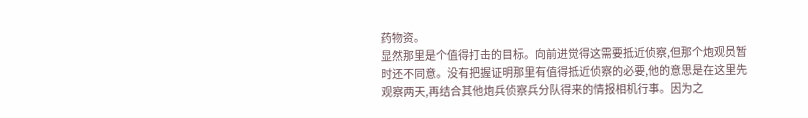药物资。
显然那里是个值得打击的目标。向前进觉得这需要抵近侦察,但那个炮观员暂时还不同意。没有把握证明那里有值得抵近侦察的必要,他的意思是在这里先观察两天,再结合其他炮兵侦察兵分队得来的情报相机行事。因为之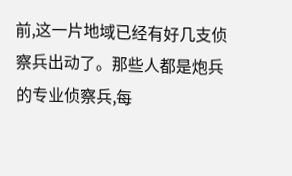前,这一片地域已经有好几支侦察兵出动了。那些人都是炮兵的专业侦察兵,每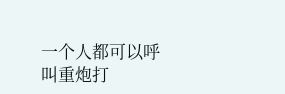一个人都可以呼叫重炮打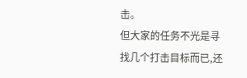击。
但大家的任务不光是寻找几个打击目标而已,还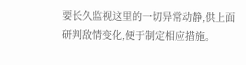要长久监视这里的一切异常动静,供上面研判敌情变化,便于制定相应措施。